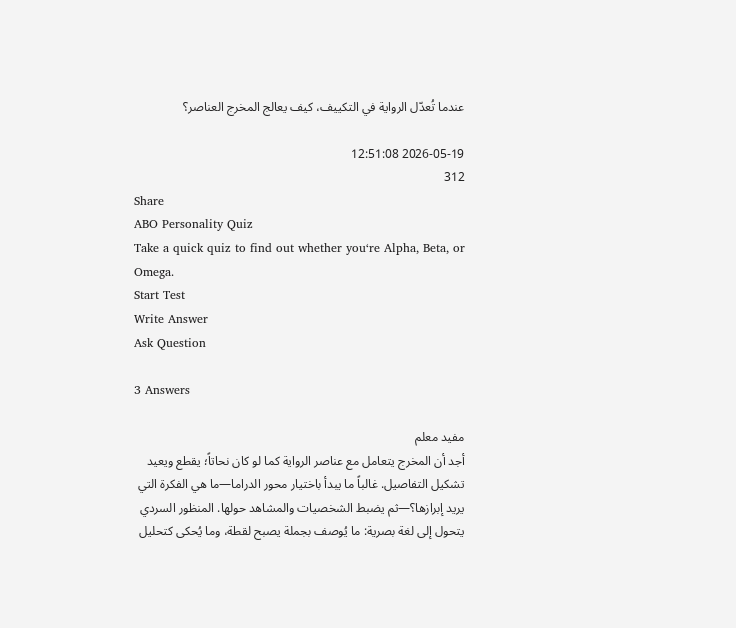عندما تُعدّل الرواية في التكييف، كيف يعالج المخرج العناصر؟

2026-05-19 12:51:08
312
Share
ABO Personality Quiz
Take a quick quiz to find out whether you‘re Alpha, Beta, or Omega.
Start Test
Write Answer
Ask Question

3 Answers

مفيد معلم
أجد أن المخرج يتعامل مع عناصر الرواية كما لو كان نحاتاً؛ يقطع ويعيد تشكيل التفاصيل. غالباً ما يبدأ باختيار محور الدراما—ما هي الفكرة التي يريد إبرازها؟—ثم يضبط الشخصيات والمشاهد حولها. المنظور السردي يتحول إلى لغة بصرية: ما يُوصف بجملة يصبح لقطة، وما يُحكى كتحليل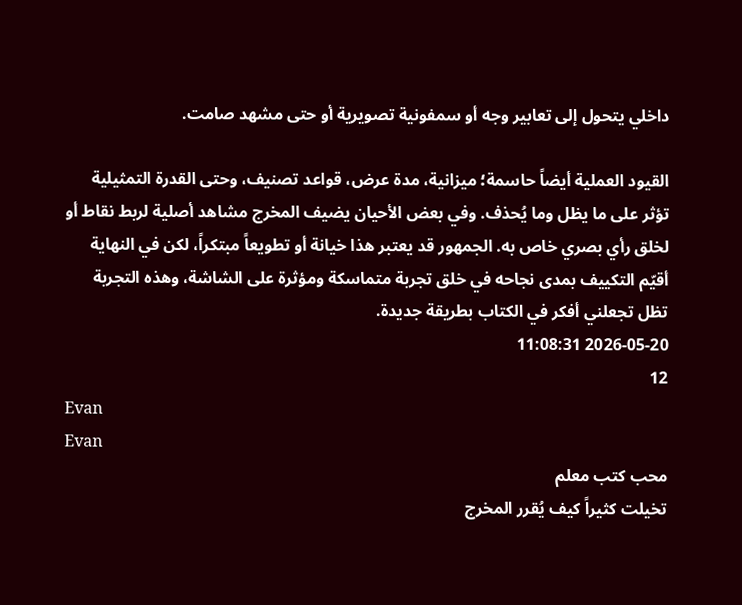داخلي يتحول إلى تعابير وجه أو سمفونية تصويرية أو حتى مشهد صامت.

القيود العملية أيضاً حاسمة؛ ميزانية، مدة عرض، قواعد تصنيف، وحتى القدرة التمثيلية تؤثر على ما يظل وما يُحذف. وفي بعض الأحيان يضيف المخرج مشاهد أصلية لربط نقاط أو لخلق رأي بصري خاص به. الجمهور قد يعتبر هذا خيانة أو تطويعاً مبتكراً، لكن في النهاية أقيّم التكييف بمدى نجاحه في خلق تجربة متماسكة ومؤثرة على الشاشة، وهذه التجربة تظل تجعلني أفكر في الكتاب بطريقة جديدة.
2026-05-20 11:08:31
12
Evan
Evan
محب كتب معلم
تخيلت كثيراً كيف يُقرر المخرج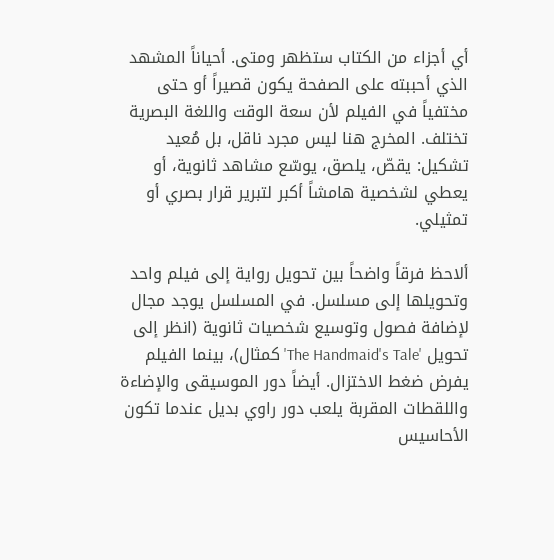أي أجزاء من الكتاب ستظهر ومتى. أحياناً المشهد الذي أحببته على الصفحة يكون قصيراً أو حتى مختفياً في الفيلم لأن سعة الوقت واللغة البصرية تختلف. المخرج هنا ليس مجرد ناقل، بل مُعيد تشكيل: يقصّ، يلصق، يوسّع مشاهد ثانوية، أو يعطي لشخصية هامشاً أكبر لتبرير قرار بصري أو تمثيلي.

ألاحظ فرقاً واضحاً بين تحويل رواية إلى فيلم واحد وتحويلها إلى مسلسل. في المسلسل يوجد مجال لإضافة فصول وتوسيع شخصيات ثانوية (انظر إلى تحويل 'The Handmaid's Tale' كمثال)، بينما الفيلم يفرض ضغط الاختزال. أيضاً دور الموسيقى والإضاءة واللقطات المقربة يلعب دور راوي بديل عندما تكون الأحاسيس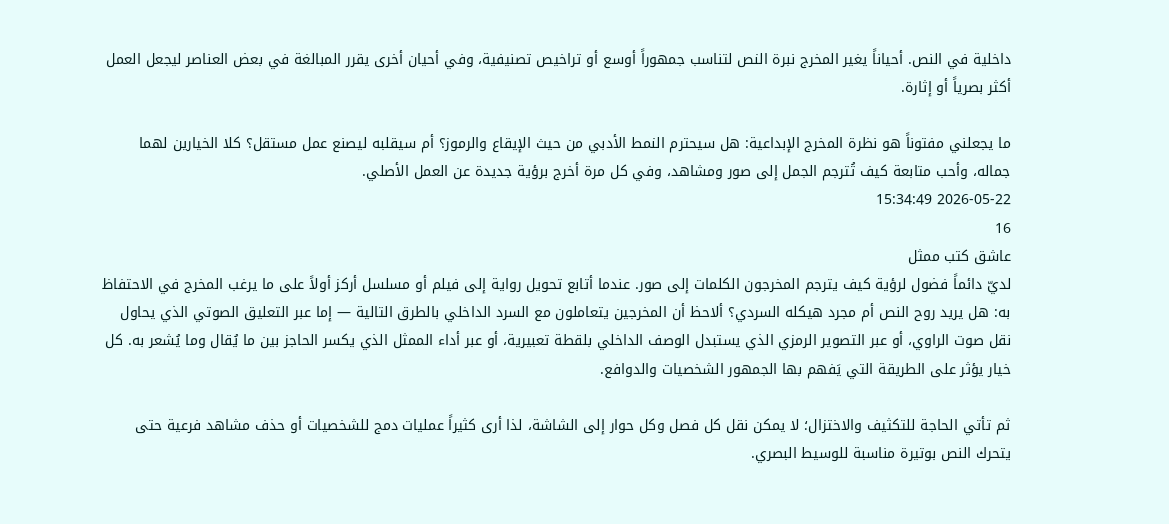داخلية في النص. أحياناً يغير المخرج نبرة النص لتناسب جمهوراً أوسع أو تراخيص تصنيفية، وفي أحيان أخرى يقرر المبالغة في بعض العناصر ليجعل العمل أكثر بصرياً أو إثارة.

ما يجعلني مفتوناً هو نظرة المخرج الإبداعية: هل سيحترم النمط الأدبي من حيث الإيقاع والرموز؟ أم سيقلبه ليصنع عمل مستقل؟ كلا الخيارين لهما جماله، وأحب متابعة كيف تُترجم الجمل إلى صور ومشاهد، وفي كل مرة أخرج برؤية جديدة عن العمل الأصلي.
2026-05-22 15:34:49
16
عاشق كتب ممثل
لديّ دائماً فضول لرؤية كيف يترجم المخرجون الكلمات إلى صور. عندما أتابع تحويل رواية إلى فيلم أو مسلسل أركز أولاً على ما يرغب المخرج في الاحتفاظ به: هل يريد روح النص أم مجرد هيكله السردي؟ ألاحظ أن المخرجين يتعاملون مع السرد الداخلي بالطرق التالية — إما عبر التعليق الصوتي الذي يحاول نقل صوت الراوي، أو عبر التصوير الرمزي الذي يستبدل الوصف الداخلي بلقطة تعبيرية، أو عبر أداء الممثل الذي يكسر الحاجز بين ما يُقال وما يُشعر به. كل خيار يؤثر على الطريقة التي يَفهم بها الجمهور الشخصيات والدوافع.

ثم تأتي الحاجة للتكثيف والاختزال؛ لا يمكن نقل كل فصل وكل حوار إلى الشاشة، لذا أرى كثيراً عمليات دمج للشخصيات أو حذف مشاهد فرعية حتى يتحرك النص بوتيرة مناسبة للوسيط البصري.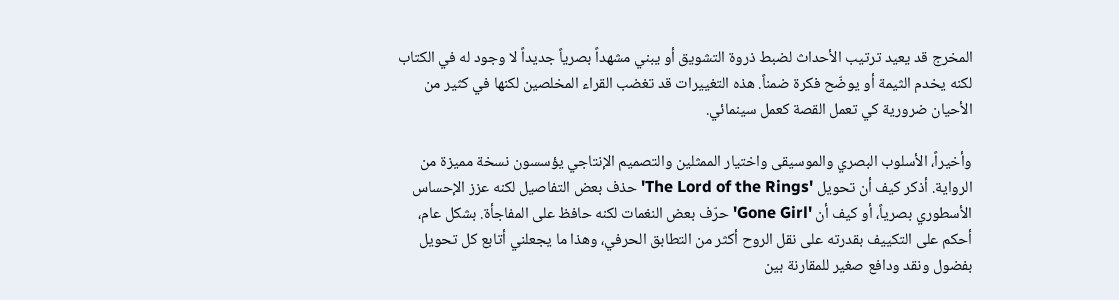المخرج قد يعيد ترتيب الأحداث لضبط ذروة التشويق أو يبني مشهداً بصرياً جديداً لا وجود له في الكتاب لكنه يخدم الثيمة أو يوضّح فكرة ضمناً. هذه التغييرات قد تغضب القراء المخلصين لكنها في كثير من الأحيان ضرورية كي تعمل القصة كعمل سينمائي.

وأخيراً، الأسلوب البصري والموسيقى واختيار الممثلين والتصميم الإنتاجي يؤسسون نسخة مميزة من الرواية. أذكر كيف أن تحويل 'The Lord of the Rings' حذف بعض التفاصيل لكنه عزز الإحساس الأسطوري بصرياً، أو كيف أن 'Gone Girl' حرّف بعض النغمات لكنه حافظ على المفاجأة. بشكل عام، أحكم على التكييف بقدرته على نقل الروح أكثر من التطابق الحرفي، وهذا ما يجعلني أتابع كل تحويل بفضول ونقد ودافع صغير للمقارنة بين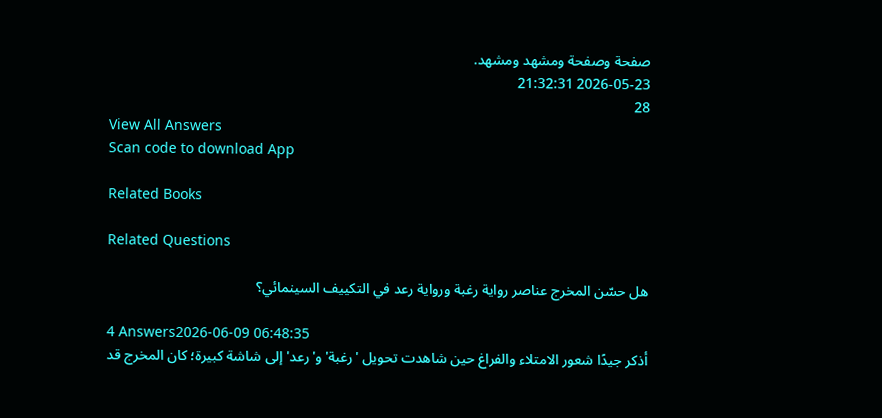صفحة وصفحة ومشهد ومشهد.
2026-05-23 21:32:31
28
View All Answers
Scan code to download App

Related Books

Related Questions

هل حسّن المخرج عناصر رواية رغبة ورواية رعد في التكييف السينمائي؟

4 Answers2026-06-09 06:48:35
أذكر جيدًا شعور الامتلاء والفراغ حين شاهدت تحويل 'رغبة' و'رعد' إلى شاشة كبيرة؛ كان المخرج قد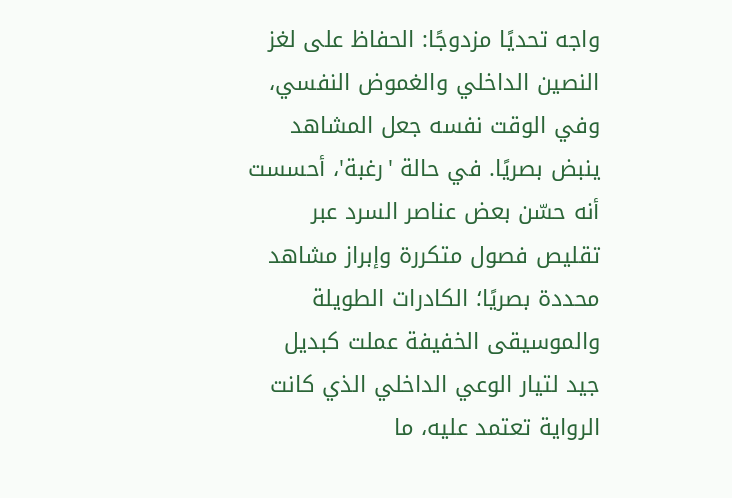واجه تحديًا مزدوجًا: الحفاظ على لغز النصين الداخلي والغموض النفسي، وفي الوقت نفسه جعل المشاهد ينبض بصريًا. في حالة 'رغبة'، أحسست أنه حسّن بعض عناصر السرد عبر تقليص فصول متكررة وإبراز مشاهد محددة بصريًا؛ الكادرات الطويلة والموسيقى الخفيفة عملت كبديل جيد لتيار الوعي الداخلي الذي كانت الرواية تعتمد عليه، ما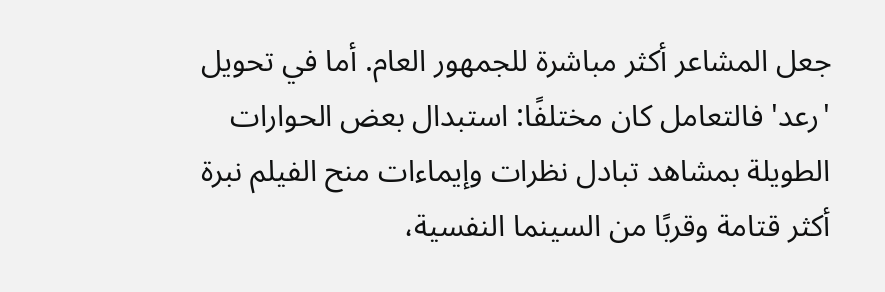جعل المشاعر أكثر مباشرة للجمهور العام. أما في تحويل 'رعد' فالتعامل كان مختلفًا: استبدال بعض الحوارات الطويلة بمشاهد تبادل نظرات وإيماءات منح الفيلم نبرة أكثر قتامة وقربًا من السينما النفسية،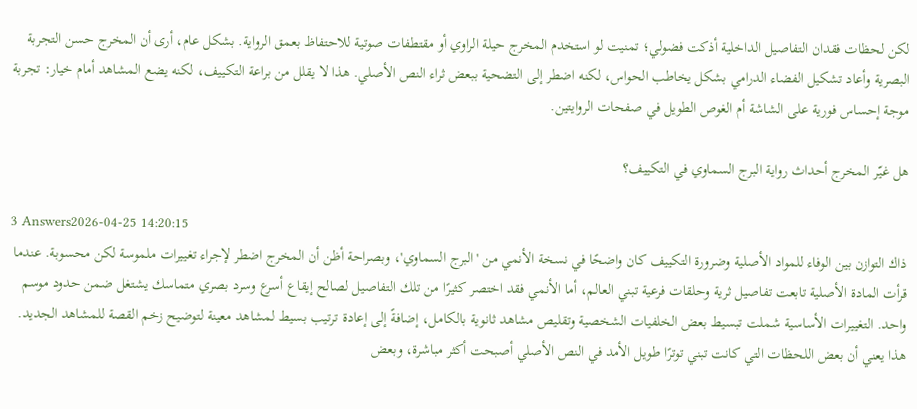لكن لحظات فقدان التفاصيل الداخلية أذكت فضولي؛ تمنيت لو استخدم المخرج حيلة الراوي أو مقتطفات صوتية للاحتفاظ بعمق الرواية. بشكل عام، أرى أن المخرج حسن التجربة البصرية وأعاد تشكيل الفضاء الدرامي بشكل يخاطب الحواس، لكنه اضطر إلى التضحية ببعض ثراء النص الأصلي. هذا لا يقلل من براعة التكييف، لكنه يضع المشاهد أمام خيار: تجربة موجة إحساس فورية على الشاشة أم الغوص الطويل في صفحات الروايتين.

هل غيّر المخرج أحداث رواية البرج السماوي في التكييف؟

3 Answers2026-04-25 14:20:15
ذاك التوازن بين الوفاء للمواد الأصلية وضرورة التكييف كان واضحًا في نسخة الأنمي من 'البرج السماوي'، وبصراحة أظن أن المخرج اضطر لإجراء تغييرات ملموسة لكن محسوبة. عندما قرأت المادة الأصلية تابعت تفاصيل ثرية وحلقات فرعية تبني العالم، أما الأنمي فقد اختصر كثيرًا من تلك التفاصيل لصالح إيقاع أسرع وسرد بصري متماسك يشتغل ضمن حدود موسم واحد. التغييرات الأساسية شملت تبسيط بعض الخلفيات الشخصية وتقليص مشاهد ثانوية بالكامل، إضافةً إلى إعادة ترتيب بسيط لمشاهد معينة لتوضيح زخم القصة للمشاهد الجديد. هذا يعني أن بعض اللحظات التي كانت تبني توترًا طويل الأمد في النص الأصلي أصبحت أكثر مباشرة، وبعض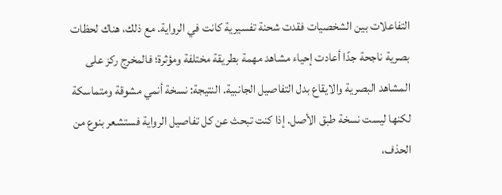التفاعلات بين الشخصيات فقدت شحنة تفسيرية كانت في الرواية. مع ذلك، هناك لحظات بصرية ناجحة جدًا أعادت إحياء مشاهد مهمة بطريقة مختلفة ومؤثرة؛ فالمخرج ركز على المشاهد البصرية والايقاع بدل التفاصيل الجانبية. النتيجة: نسخة أنمي مشوقة ومتماسكة لكنها ليست نسخة طبق الأصل. إذا كنت تبحث عن كل تفاصيل الرواية فستشعر بنوع من الحذف،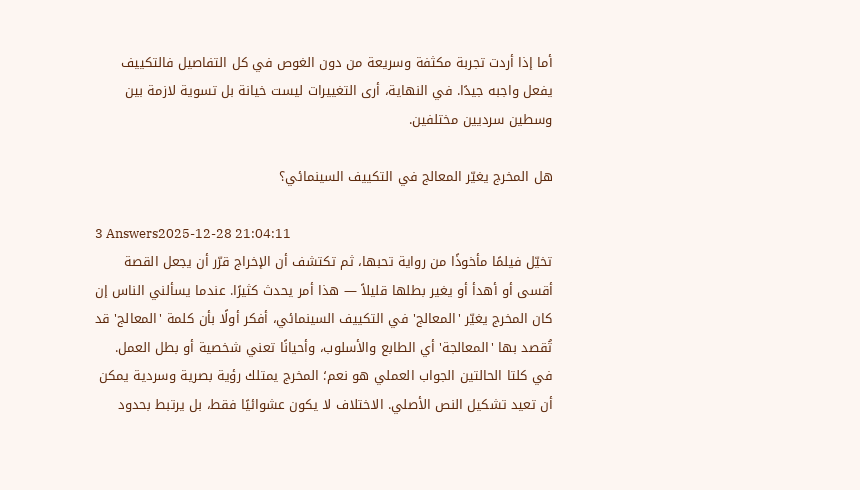أما إذا أردت تجربة مكثفة وسريعة من دون الغوص في كل التفاصيل فالتكييف يفعل واجبه جيدًا. في النهاية، أرى التغييرات ليست خيانة بل تسوية لازمة بين وسطين سرديين مختلفين.

هل المخرج يغيّر المعالج في التكييف السينمائي؟

3 Answers2025-12-28 21:04:11
تخيّل فيلمًا مأخوذًا من رواية تحبها، ثم تكتشف أن الإخراج قرّر أن يجعل القصة أقسى أو أهدأ أو يغير بطلها قليلاً — هذا أمر يحدث كثيرًا. عندما يسألني الناس إن كان المخرج يغيّر 'المعالج' في التكييف السينمائي، أفكر أولًا بأن كلمة 'المعالج' قد تُقصد بها 'المعالجة' أي الطابع والأسلوب، وأحيانًا تعني شخصية أو بطل العمل. في كلتا الحالتين الجواب العملي هو نعم؛ المخرج يمتلك رؤية بصرية وسردية يمكن أن تعيد تشكيل النص الأصلي. الاختلاف لا يكون عشوائيًا فقط، بل يرتبط بحدود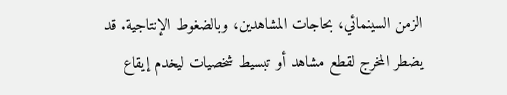الزمن السينمائي، بحاجات المشاهدين، وبالضغوط الإنتاجية. قد يضطر المخرج لقطع مشاهد أو تبسيط شخصيات ليخدم إيقاع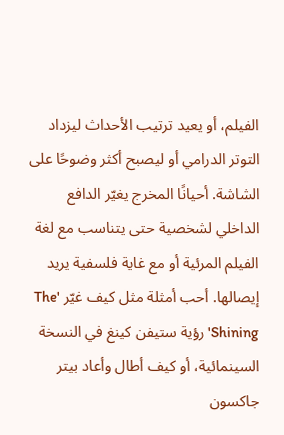الفيلم، أو يعيد ترتيب الأحداث ليزداد التوتر الدرامي أو ليصبح أكثر وضوحًا على الشاشة. أحيانًا المخرج يغيّر الدافع الداخلي لشخصية حتى يتناسب مع لغة الفيلم المرئية أو مع غاية فلسفية يريد إيصالها. أحب أمثلة مثل كيف غيّر 'The Shining' رؤية ستيفن كينغ في النسخة السينمائية، أو كيف أطال وأعاد بيتر جاكسون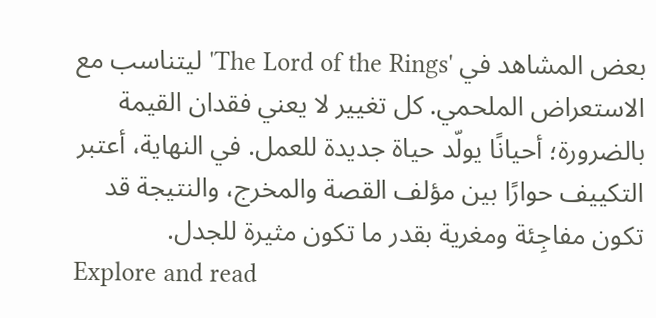بعض المشاهد في 'The Lord of the Rings' ليتناسب مع الاستعراض الملحمي. كل تغيير لا يعني فقدان القيمة بالضرورة؛ أحيانًا يولّد حياة جديدة للعمل. في النهاية، أعتبر التكييف حوارًا بين مؤلف القصة والمخرج، والنتيجة قد تكون مفاجِئة ومغرية بقدر ما تكون مثيرة للجدل.
Explore and read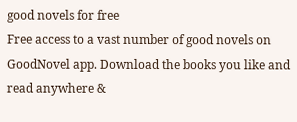good novels for free
Free access to a vast number of good novels on GoodNovel app. Download the books you like and read anywhere &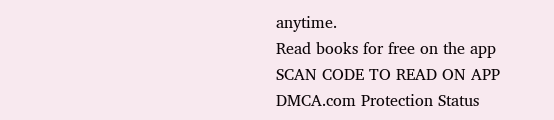anytime.
Read books for free on the app
SCAN CODE TO READ ON APP
DMCA.com Protection Status